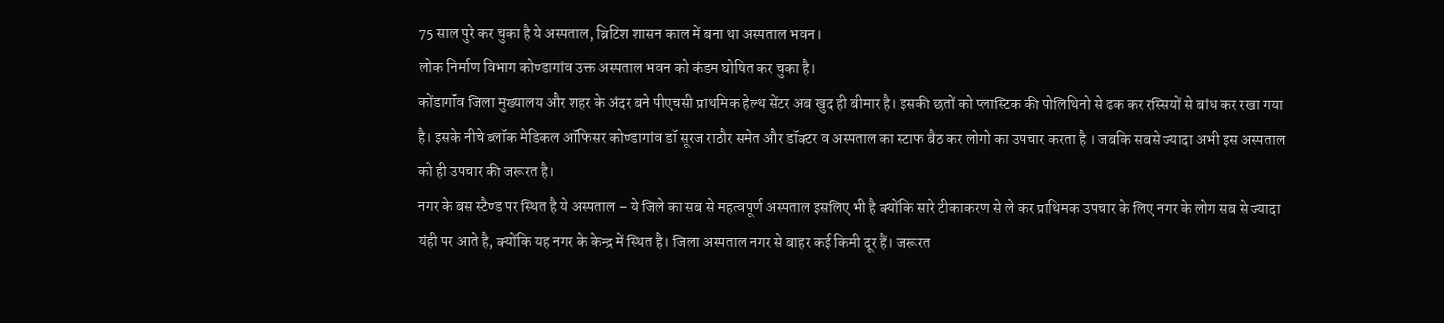75 साल पुरे कर चुका है ये अस्पताल, ब्रिटिश शासन काल में बना था अस्पताल भवन।
लोक निर्माण विभाग कोण्डागांव उक्त अस्पताल भवन को कंडम घोषित कर चुका है।
कोंडागॉंव जिला मुख्यालय और शहर के अंदर बने पीएचसी प्राथमिक हेल्थ सेंटर अब खुद ही बीमार है। इसकी छतों को प्लास्टिक की पोलिथिनो से ढक कर रस्सियों से बांध कर रखा गया है। इसके नीचे ब्लॉक मेडिकल ऑफिसर कोण्डागांव डॉ सूरज राठौर समेत और डॉक्टर व अस्पताल का स्टाफ बैठ कर लोगो का उपचार करता है । जबकि सबसे ज्यादा अभी इस अस्पताल को ही उपचार की जरूरत है।
नगर के बस स्टैण्ड पर स्थित है ये अस्पताल – ये जिले का सब से महत्वपूर्ण अस्पताल इसलिए भी है क्योंकि सारे टीकाकरण से ले कर प्राथिमक उपचार के लिए नगर के लोग सब से ज्यादा यंही पर आते है, क्योंकि यह नगर के केन्द्र में स्थित है। जिला अस्पताल नगर से बाहर कई किमी दूर हैं। जरूरत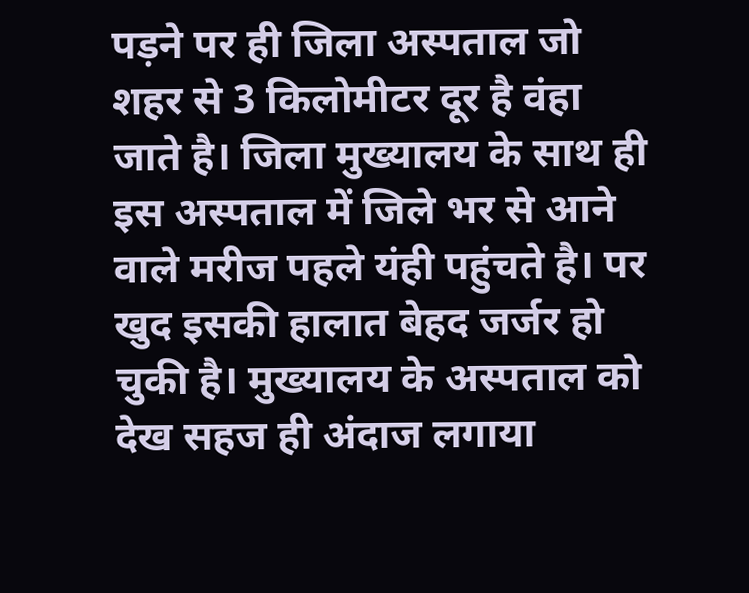पड़ने पर ही जिला अस्पताल जो शहर से 3 किलोमीटर दूर है वंहा जाते है। जिला मुख्यालय के साथ ही इस अस्पताल में जिले भर से आने वाले मरीज पहले यंही पहुंचते है। पर खुद इसकी हालात बेहद जर्जर हो चुकी है। मुख्यालय के अस्पताल को देख सहज ही अंदाज लगाया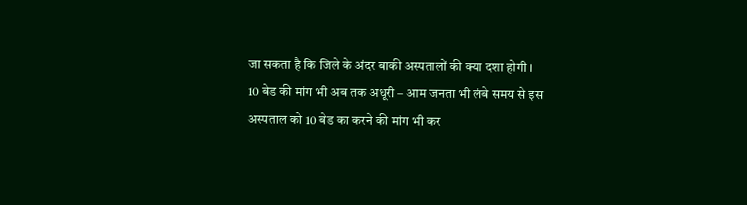जा सकता है कि जिले के अंदर बाकी अस्पतालों की क्या दशा होगी ।
10 बेड की मांग भी अब तक अधूरी – आम जनता भी लंबे समय से इस अस्पताल को 10 बेड का करने की मांग भी कर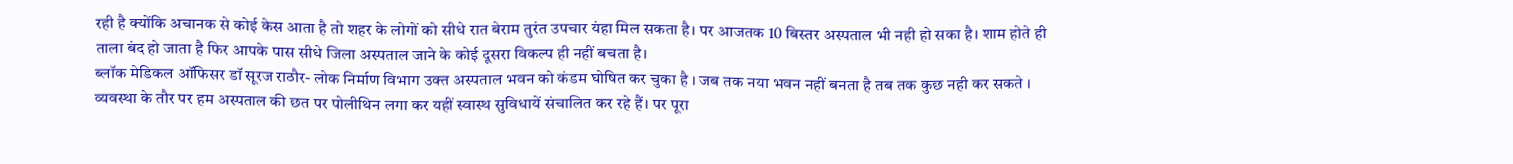रही है क्योंकि अचानक से कोई केस आता है तो शहर के लोगों को सीधे रात बेराम तुरंत उपचार यंहा मिल सकता है। पर आजतक 10 बिस्तर अस्पताल भी नही हो सका है। शाम होते ही ताला बंद हो जाता है फिर आपके पास सीधे जिला अस्पताल जाने के कोई दूसरा विकल्प ही नहीं बचता है।
ब्लॉक मेडिकल ऑफिसर डॉ सूरज राठौर- लोक निर्माण विभाग उक्त अस्पताल भवन को कंडम घोषित कर चुका है । जब तक नया भवन नहीं बनता है तब तक कुछ नही कर सकते । व्यवस्था के तौर पर हम अस्पताल की छत पर पोलीथिन लगा कर यहीं स्वास्थ सुविधायें संचालित कर रहे हैं। पर पूरा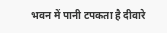भवन में पानी टपकता है दीवारे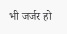भी जर्जर हो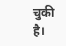चुकी है।